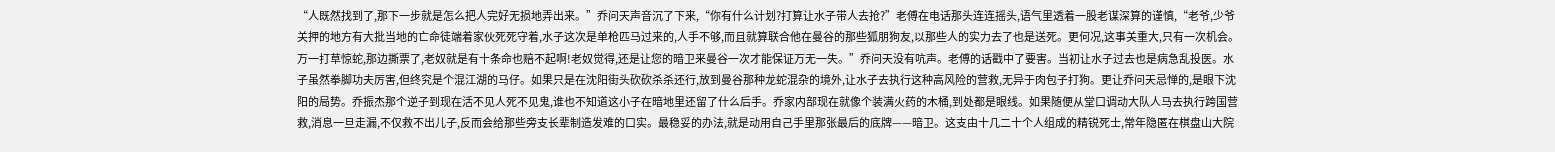“人既然找到了,那下一步就是怎么把人完好无损地弄出来。”乔问天声音沉了下来,“你有什么计划?打算让水子带人去抢?”老傅在电话那头连连摇头,语气里透着一股老谋深算的谨慎,“老爷,少爷关押的地方有大批当地的亡命徒端着家伙死死守着,水子这次是单枪匹马过来的,人手不够,而且就算联合他在曼谷的那些狐朋狗友,以那些人的实力去了也是送死。更何况,这事关重大,只有一次机会。万一打草惊蛇,那边撕票了,老奴就是有十条命也赔不起啊!老奴觉得,还是让您的暗卫来曼谷一次才能保证万无一失。”乔问天没有吭声。老傅的话戳中了要害。当初让水子过去也是病急乱投医。水子虽然拳脚功夫厉害,但终究是个混江湖的马仔。如果只是在沈阳街头砍砍杀杀还行,放到曼谷那种龙蛇混杂的境外,让水子去执行这种高风险的营救,无异于肉包子打狗。更让乔问天忌惮的,是眼下沈阳的局势。乔振杰那个逆子到现在活不见人死不见鬼,谁也不知道这小子在暗地里还留了什么后手。乔家内部现在就像个装满火药的木桶,到处都是眼线。如果随便从堂口调动大队人马去执行跨国营救,消息一旦走漏,不仅救不出儿子,反而会给那些旁支长辈制造发难的口实。最稳妥的办法,就是动用自己手里那张最后的底牌——暗卫。这支由十几二十个人组成的精锐死士,常年隐匿在棋盘山大院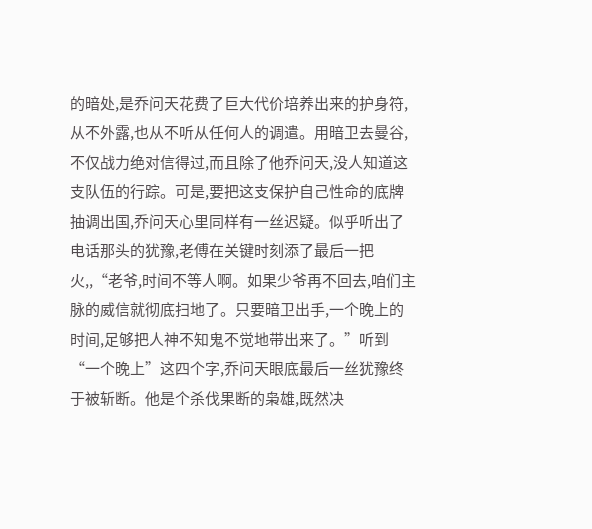的暗处,是乔问天花费了巨大代价培养出来的护身符,从不外露,也从不听从任何人的调遣。用暗卫去曼谷,不仅战力绝对信得过,而且除了他乔问天,没人知道这支队伍的行踪。可是,要把这支保护自己性命的底牌抽调出国,乔问天心里同样有一丝迟疑。似乎听出了电话那头的犹豫,老傅在关键时刻添了最后一把火,,“老爷,时间不等人啊。如果少爷再不回去,咱们主脉的威信就彻底扫地了。只要暗卫出手,一个晚上的时间,足够把人神不知鬼不觉地带出来了。”听到“一个晚上”这四个字,乔问天眼底最后一丝犹豫终于被斩断。他是个杀伐果断的枭雄,既然决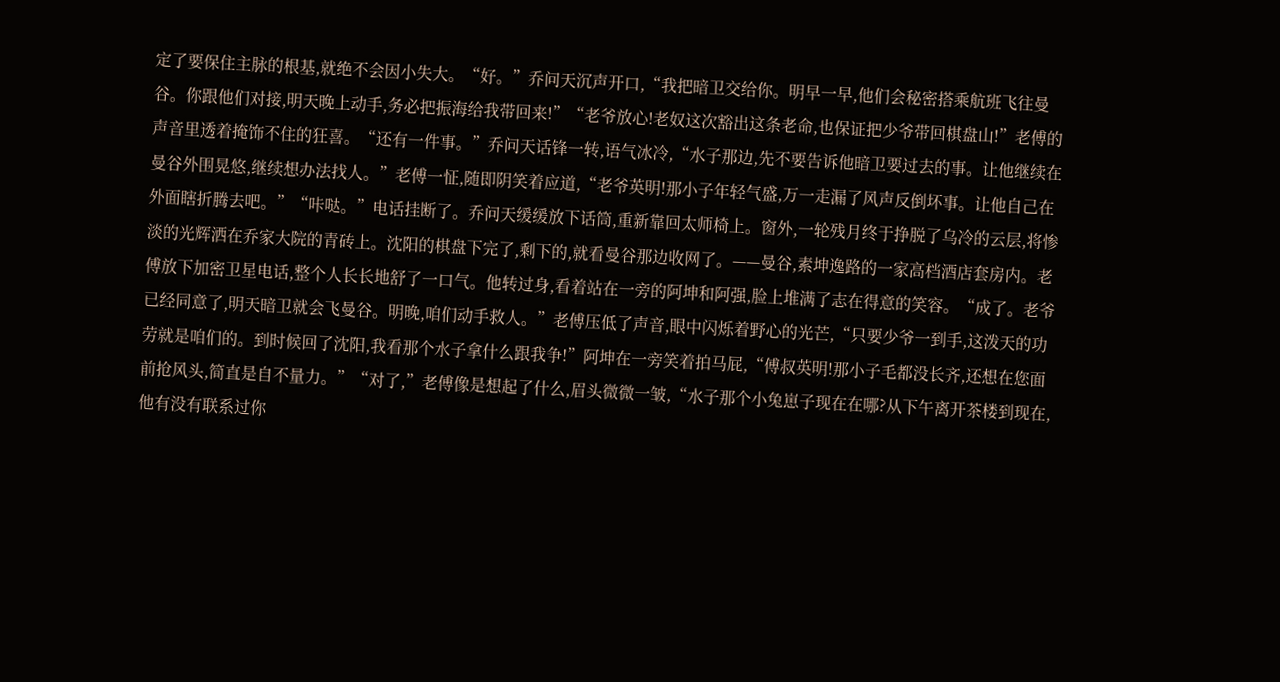定了要保住主脉的根基,就绝不会因小失大。“好。”乔问天沉声开口,“我把暗卫交给你。明早一早,他们会秘密搭乘航班飞往曼谷。你跟他们对接,明天晚上动手,务必把振海给我带回来!”“老爷放心!老奴这次豁出这条老命,也保证把少爷带回棋盘山!”老傅的声音里透着掩饰不住的狂喜。“还有一件事。”乔问天话锋一转,语气冰冷,“水子那边,先不要告诉他暗卫要过去的事。让他继续在曼谷外围晃悠,继续想办法找人。”老傅一怔,随即阴笑着应道,“老爷英明!那小子年轻气盛,万一走漏了风声反倒坏事。让他自己在外面瞎折腾去吧。”“咔哒。”电话挂断了。乔问天缓缓放下话筒,重新靠回太师椅上。窗外,一轮残月终于挣脱了乌冷的云层,将惨淡的光辉洒在乔家大院的青砖上。沈阳的棋盘下完了,剩下的,就看曼谷那边收网了。——曼谷,素坤逸路的一家高档酒店套房内。老傅放下加密卫星电话,整个人长长地舒了一口气。他转过身,看着站在一旁的阿坤和阿强,脸上堆满了志在得意的笑容。“成了。老爷已经同意了,明天暗卫就会飞曼谷。明晚,咱们动手救人。”老傅压低了声音,眼中闪烁着野心的光芒,“只要少爷一到手,这泼天的功劳就是咱们的。到时候回了沈阳,我看那个水子拿什么跟我争!”阿坤在一旁笑着拍马屁,“傅叔英明!那小子毛都没长齐,还想在您面前抢风头,简直是自不量力。”“对了,”老傅像是想起了什么,眉头微微一皱,“水子那个小兔崽子现在在哪?从下午离开茶楼到现在,他有没有联系过你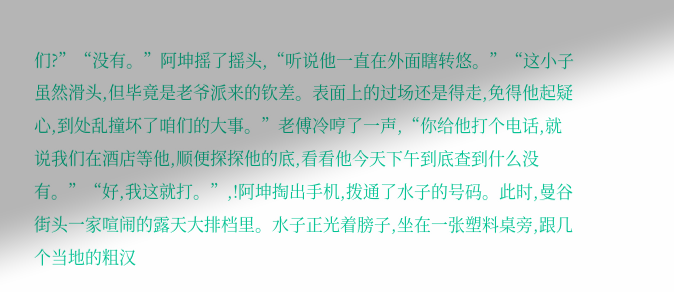们?”“没有。”阿坤摇了摇头,“听说他一直在外面瞎转悠。”“这小子虽然滑头,但毕竟是老爷派来的钦差。表面上的过场还是得走,免得他起疑心,到处乱撞坏了咱们的大事。”老傅冷哼了一声,“你给他打个电话,就说我们在酒店等他,顺便探探他的底,看看他今天下午到底查到什么没有。”“好,我这就打。”,!阿坤掏出手机,拨通了水子的号码。此时,曼谷街头一家喧闹的露天大排档里。水子正光着膀子,坐在一张塑料桌旁,跟几个当地的粗汉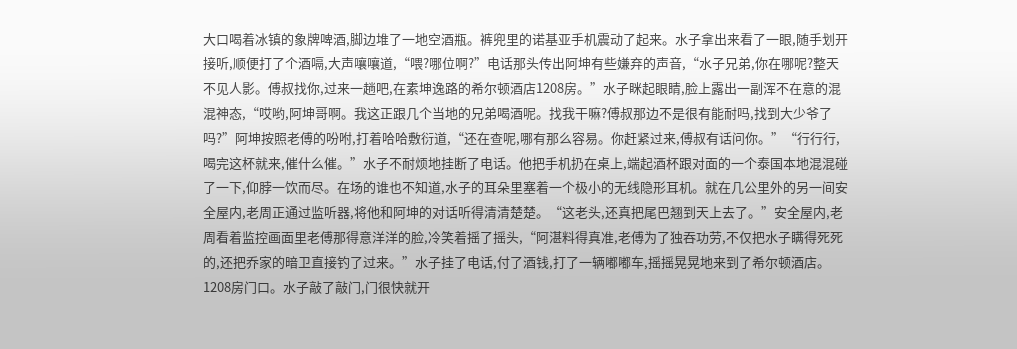大口喝着冰镇的象牌啤酒,脚边堆了一地空酒瓶。裤兜里的诺基亚手机震动了起来。水子拿出来看了一眼,随手划开接听,顺便打了个酒嗝,大声嚷嚷道,“喂?哪位啊?”电话那头传出阿坤有些嫌弃的声音,“水子兄弟,你在哪呢?整天不见人影。傅叔找你,过来一趟吧,在素坤逸路的希尔顿酒店1208房。”水子眯起眼睛,脸上露出一副浑不在意的混混神态,“哎哟,阿坤哥啊。我这正跟几个当地的兄弟喝酒呢。找我干嘛?傅叔那边不是很有能耐吗,找到大少爷了吗?”阿坤按照老傅的吩咐,打着哈哈敷衍道,“还在查呢,哪有那么容易。你赶紧过来,傅叔有话问你。”“行行行,喝完这杯就来,催什么催。”水子不耐烦地挂断了电话。他把手机扔在桌上,端起酒杯跟对面的一个泰国本地混混碰了一下,仰脖一饮而尽。在场的谁也不知道,水子的耳朵里塞着一个极小的无线隐形耳机。就在几公里外的另一间安全屋内,老周正通过监听器,将他和阿坤的对话听得清清楚楚。“这老头,还真把尾巴翘到天上去了。”安全屋内,老周看着监控画面里老傅那得意洋洋的脸,冷笑着摇了摇头,“阿湛料得真准,老傅为了独吞功劳,不仅把水子瞒得死死的,还把乔家的暗卫直接钓了过来。”水子挂了电话,付了酒钱,打了一辆嘟嘟车,摇摇晃晃地来到了希尔顿酒店。1208房门口。水子敲了敲门,门很快就开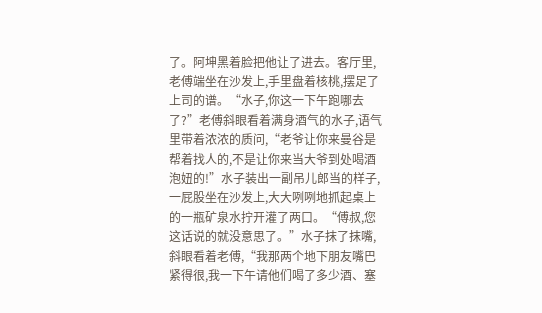了。阿坤黑着脸把他让了进去。客厅里,老傅端坐在沙发上,手里盘着核桃,摆足了上司的谱。“水子,你这一下午跑哪去了?”老傅斜眼看着满身酒气的水子,语气里带着浓浓的质问,“老爷让你来曼谷是帮着找人的,不是让你来当大爷到处喝酒泡妞的!”水子装出一副吊儿郎当的样子,一屁股坐在沙发上,大大咧咧地抓起桌上的一瓶矿泉水拧开灌了两口。“傅叔,您这话说的就没意思了。”水子抹了抹嘴,斜眼看着老傅,“我那两个地下朋友嘴巴紧得很,我一下午请他们喝了多少酒、塞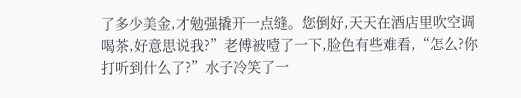了多少美金,才勉强撬开一点缝。您倒好,天天在酒店里吹空调喝茶,好意思说我?”老傅被噎了一下,脸色有些难看,“怎么?你打听到什么了?”水子冷笑了一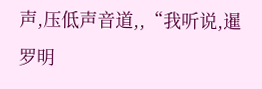声,压低声音道,,“我听说,暹罗明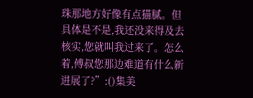珠那地方好像有点猫腻。但具体是不是,我还没来得及去核实,您就叫我过来了。怎么着,傅叔您那边难道有什么新进展了?”:()集美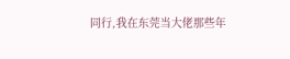同行,我在东莞当大佬那些年